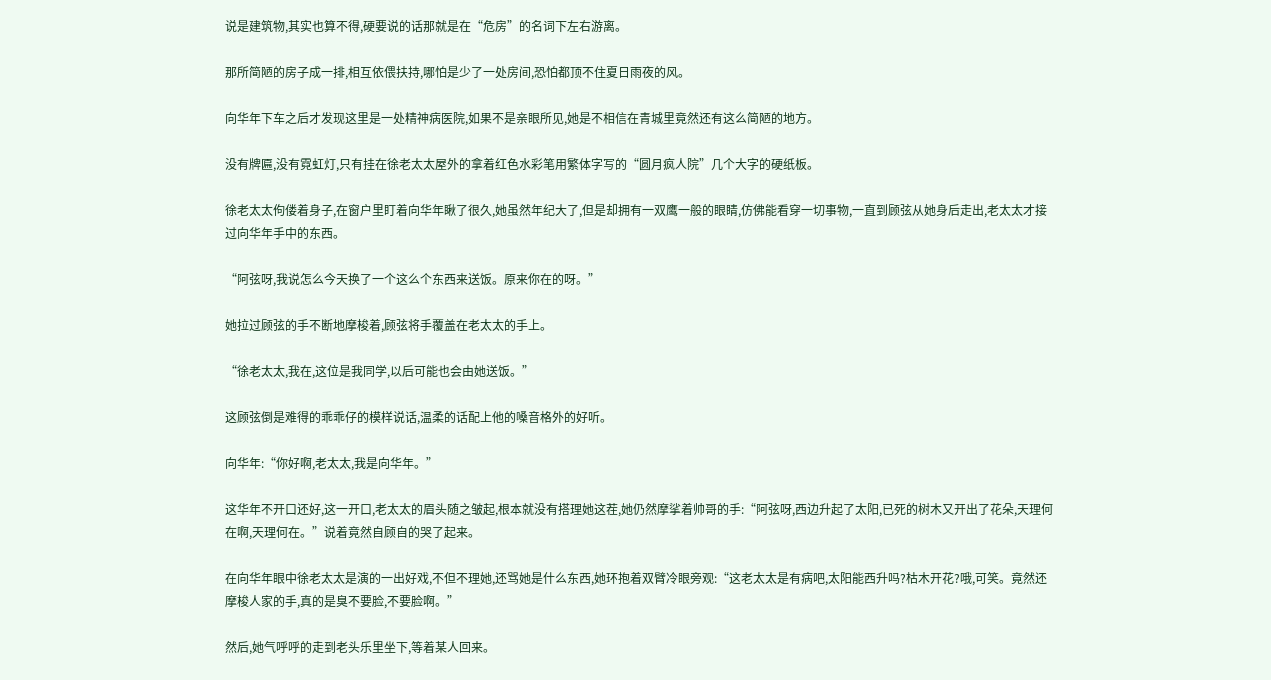说是建筑物,其实也算不得,硬要说的话那就是在“危房”的名词下左右游离。

那所简陋的房子成一排,相互依偎扶持,哪怕是少了一处房间,恐怕都顶不住夏日雨夜的风。

向华年下车之后才发现这里是一处精神病医院,如果不是亲眼所见,她是不相信在青城里竟然还有这么简陋的地方。

没有牌匾,没有霓虹灯,只有挂在徐老太太屋外的拿着红色水彩笔用繁体字写的“圆月疯人院”几个大字的硬纸板。

徐老太太佝偻着身子,在窗户里盯着向华年瞅了很久,她虽然年纪大了,但是却拥有一双鹰一般的眼睛,仿佛能看穿一切事物,一直到顾弦从她身后走出,老太太才接过向华年手中的东西。

“阿弦呀,我说怎么今天换了一个这么个东西来送饭。原来你在的呀。”

她拉过顾弦的手不断地摩梭着,顾弦将手覆盖在老太太的手上。

“徐老太太,我在,这位是我同学,以后可能也会由她送饭。”

这顾弦倒是难得的乖乖仔的模样说话,温柔的话配上他的嗓音格外的好听。

向华年:“你好啊,老太太,我是向华年。”

这华年不开口还好,这一开口,老太太的眉头随之皱起,根本就没有搭理她这茬,她仍然摩挲着帅哥的手:“阿弦呀,西边升起了太阳,已死的树木又开出了花朵,天理何在啊,天理何在。”说着竟然自顾自的哭了起来。

在向华年眼中徐老太太是演的一出好戏,不但不理她,还骂她是什么东西,她环抱着双臂冷眼旁观:“这老太太是有病吧,太阳能西升吗?枯木开花?哦,可笑。竟然还摩梭人家的手,真的是臭不要脸,不要脸啊。”

然后,她气呼呼的走到老头乐里坐下,等着某人回来。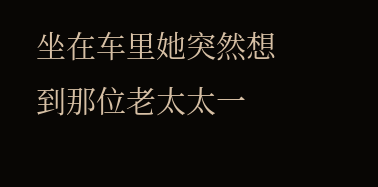坐在车里她突然想到那位老太太一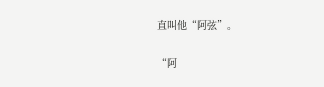直叫他“阿弦”。

“阿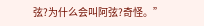弦?为什么会叫阿弦?奇怪。”